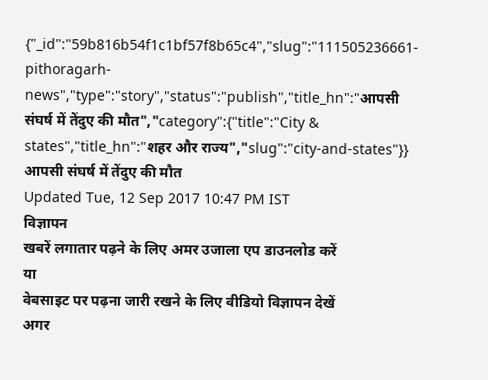{"_id":"59b816b54f1c1bf57f8b65c4","slug":"111505236661-pithoragarh-news","type":"story","status":"publish","title_hn":"आपसी संघर्ष में तेंदुए की मौत","category":{"title":"City & states","title_hn":"शहर और राज्य","slug":"city-and-states"}}
आपसी संघर्ष में तेंदुए की मौत
Updated Tue, 12 Sep 2017 10:47 PM IST
विज्ञापन
खबरें लगातार पढ़ने के लिए अमर उजाला एप डाउनलोड करें
या
वेबसाइट पर पढ़ना जारी रखने के लिए वीडियो विज्ञापन देखें
अगर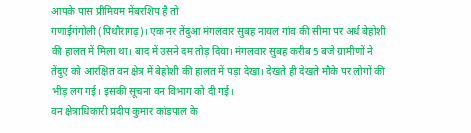आपके पास प्रीमियम मेंबरशिप है तो
गणाईगंगोली (पिथौरागढ़)। एक नर तेंदुआ मंगलवार सुबह नायल गांव की सीमा पर अर्ध बेहोशी की हालत में मिला था। बाद में उसने दम तोड़ दिया। मंगलवार सुबह करीब 5 बजे ग्रामीणों ने तेंदुए को आरक्षित वन क्षेत्र में बेहोशी की हालत में पड़ा देखा। देखते ही देखते मौके पर लोगों की भीड़ लग गई। इसकी सूचना वन विभाग को दी गई।
वन क्षेत्राधिकारी प्रदीप कुमार कांडपाल के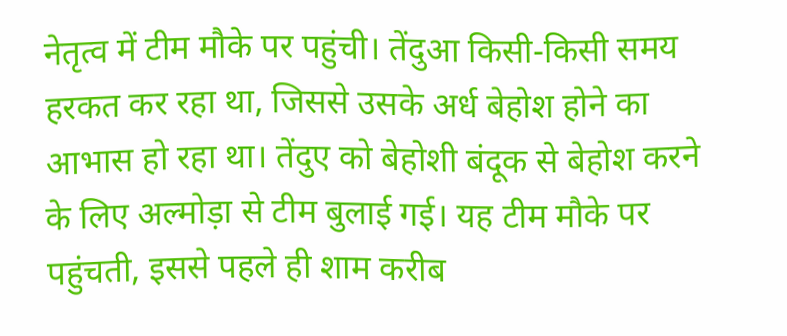नेतृत्व में टीम मौके पर पहुंची। तेंदुआ किसी-किसी समय हरकत कर रहा था, जिससे उसके अर्ध बेहोश होने का आभास हो रहा था। तेंदुए को बेहोशी बंदूक से बेहोश करने के लिए अल्मोड़ा से टीम बुलाई गई। यह टीम मौके पर पहुंचती, इससे पहले ही शाम करीब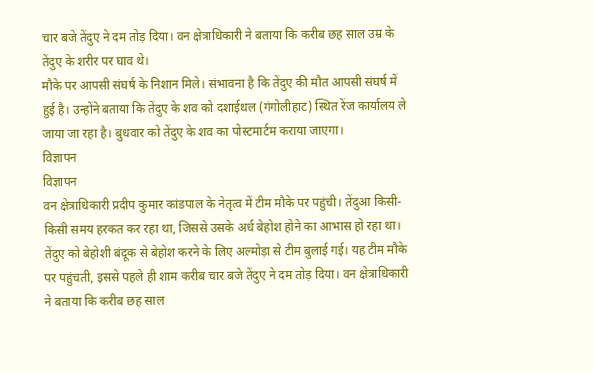चार बजे तेंदुए ने दम तोड़ दिया। वन क्षेत्राधिकारी ने बताया कि करीब छह साल उम्र के तेंदुए के शरीर पर घाव थे।
मौके पर आपसी संघर्ष के निशान मिले। संभावना है कि तेंदुए की मौत आपसी संघर्ष में हुई है। उन्होंने बताया कि तेंदुए के शव को दशाईथल (गंगोलीहाट) स्थित रेंज कार्यालय ले जाया जा रहा है। बुधवार को तेंदुए के शव का पोस्टमार्टम कराया जाएगा।
विज्ञापन
विज्ञापन
वन क्षेत्राधिकारी प्रदीप कुमार कांडपाल के नेतृत्व में टीम मौके पर पहुंची। तेंदुआ किसी-किसी समय हरकत कर रहा था, जिससे उसके अर्ध बेहोश होने का आभास हो रहा था। तेंदुए को बेहोशी बंदूक से बेहोश करने के लिए अल्मोड़ा से टीम बुलाई गई। यह टीम मौके पर पहुंचती, इससे पहले ही शाम करीब चार बजे तेंदुए ने दम तोड़ दिया। वन क्षेत्राधिकारी ने बताया कि करीब छह साल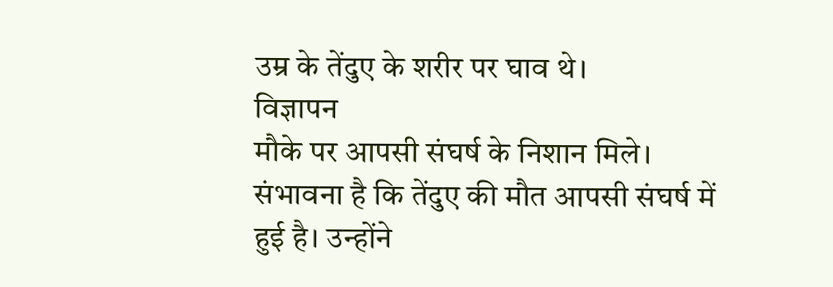उम्र के तेंदुए के शरीर पर घाव थे।
विज्ञापन
मौके पर आपसी संघर्ष के निशान मिले। संभावना है कि तेंदुए की मौत आपसी संघर्ष में हुई है। उन्होंने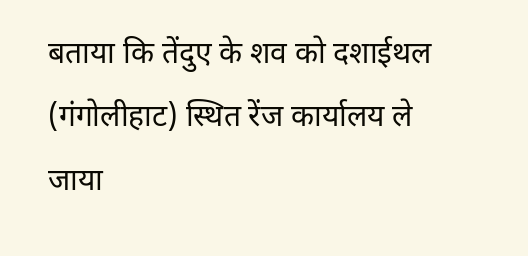बताया कि तेंदुए के शव को दशाईथल (गंगोलीहाट) स्थित रेंज कार्यालय ले जाया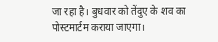जा रहा है। बुधवार को तेंदुए के शव का पोस्टमार्टम कराया जाएगा।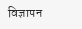विज्ञापन